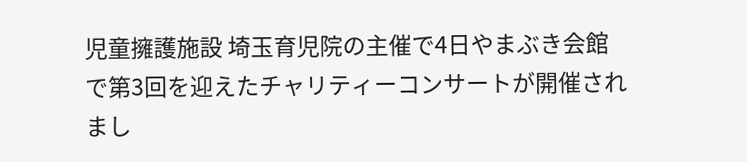児童擁護施設 埼玉育児院の主催で4日やまぶき会館で第3回を迎えたチャリティーコンサートが開催されまし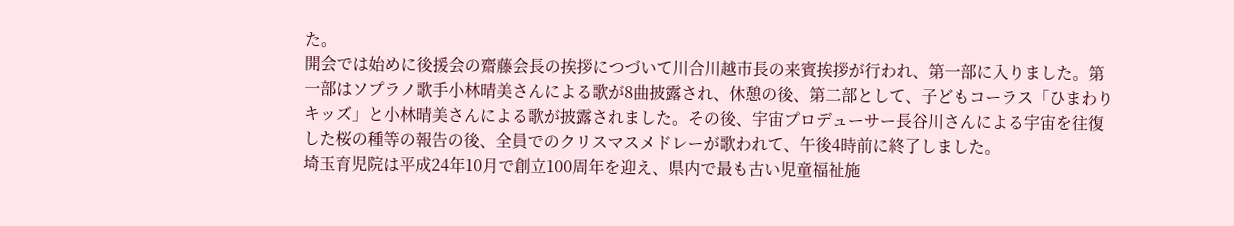た。
開会では始めに後援会の齋藤会長の挨拶につづいて川合川越市長の来賓挨拶が行われ、第一部に入りました。第一部はソプラノ歌手小林晴美さんによる歌が8曲披露され、休憩の後、第二部として、子どもコーラス「ひまわりキッズ」と小林晴美さんによる歌が披露されました。その後、宇宙プロデューサー長谷川さんによる宇宙を往復した桜の種等の報告の後、全員でのクリスマスメドレーが歌われて、午後4時前に終了しました。
埼玉育児院は平成24年10月で創立100周年を迎え、県内で最も古い児童福祉施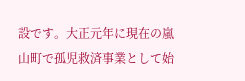設です。大正元年に現在の嵐山町で孤児救済事業として始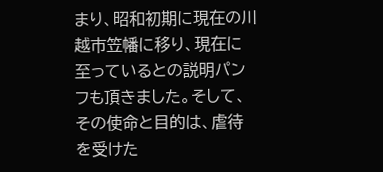まり、昭和初期に現在の川越市笠幡に移り、現在に至っているとの説明パンフも頂きました。そして、その使命と目的は、虐待を受けた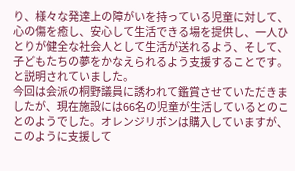り、様々な発達上の障がいを持っている児童に対して、心の傷を癒し、安心して生活できる場を提供し、一人ひとりが健全な社会人として生活が送れるよう、そして、子どもたちの夢をかなえられるよう支援することです。と説明されていました。
今回は会派の桐野議員に誘われて鑑賞させていただきましたが、現在施設には66名の児童が生活しているとのことのようでした。オレンジリボンは購入していますが、このように支援して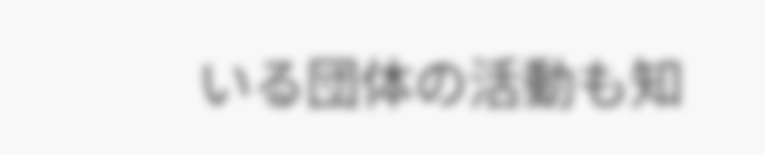いる団体の活動も知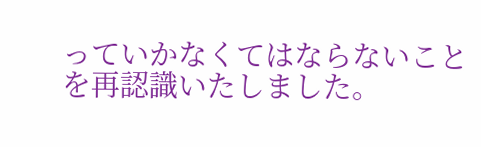っていかなくてはならないことを再認識いたしました。